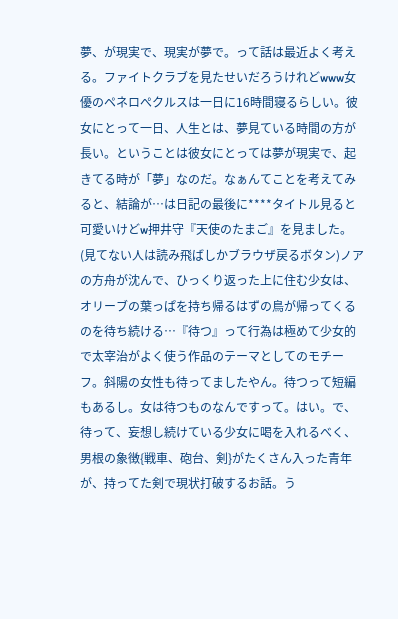夢、が現実で、現実が夢で。って話は最近よく考える。ファイトクラブを見たせいだろうけれどwww女優のペネロぺクルスは一日に16時間寝るらしい。彼女にとって一日、人生とは、夢見ている時間の方が長い。ということは彼女にとっては夢が現実で、起きてる時が「夢」なのだ。なぁんてことを考えてみると、結論が…は日記の最後に****タイトル見ると可愛いけどw押井守『天使のたまご』を見ました。(見てない人は読み飛ばしかブラウザ戻るボタン)ノアの方舟が沈んで、ひっくり返った上に住む少女は、オリーブの葉っぱを持ち帰るはずの鳥が帰ってくるのを待ち続ける…『待つ』って行為は極めて少女的で太宰治がよく使う作品のテーマとしてのモチーフ。斜陽の女性も待ってましたやん。待つって短編もあるし。女は待つものなんですって。はい。で、待って、妄想し続けている少女に喝を入れるべく、男根の象徴{戦車、砲台、剣}がたくさん入った青年が、持ってた剣で現状打破するお話。う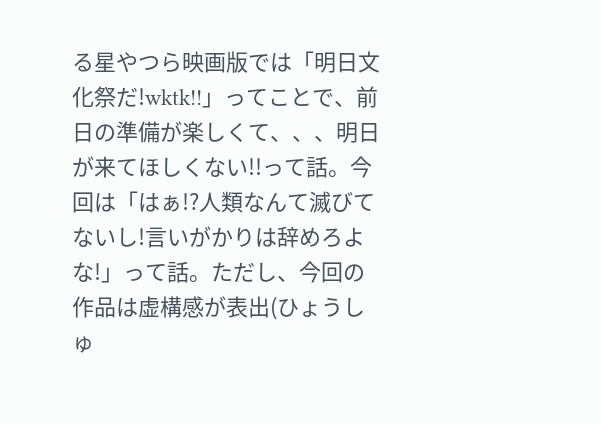る星やつら映画版では「明日文化祭だ!wktk!!」ってことで、前日の準備が楽しくて、、、明日が来てほしくない!!って話。今回は「はぁ!?人類なんて滅びてないし!言いがかりは辞めろよな!」って話。ただし、今回の作品は虚構感が表出(ひょうしゅ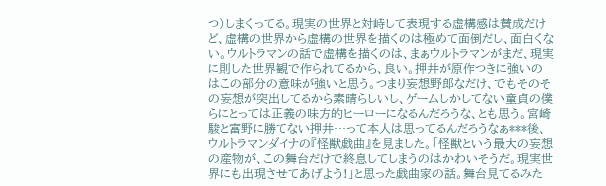つ)しまくってる。現実の世界と対峙して表現する虚構感は賛成だけど、虚構の世界から虚構の世界を描くのは極めて面倒だし、面白くない。ウルトラマンの話で虚構を描くのは、まぁウルトラマンがまだ、現実に則した世界観で作られてるから、良い。押井が原作つきに強いのはこの部分の意味が強いと思う。つまり妄想野郎なだけ、でもそのその妄想が突出してるから素晴らしいし、ゲームしかしてない童貞の僕らにとっては正義の味方的ヒーローになるんだろうな、とも思う。宮崎駿と富野に勝てない押井…って本人は思ってるんだろうなぁ***後、ウルトラマンダイナの『怪獣戯曲』を見ました。「怪獣という最大の妄想の産物が、この舞台だけで終息してしまうのはかわいそうだ。現実世界にも出現させてあげよう!」と思った戯曲家の話。舞台見てるみた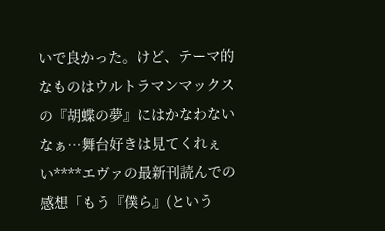いで良かった。けど、テーマ的なものはウルトラマンマックスの『胡蝶の夢』にはかなわないなぁ…舞台好きは見てくれぇい****エヴァの最新刊読んでの感想「もう『僕ら』(という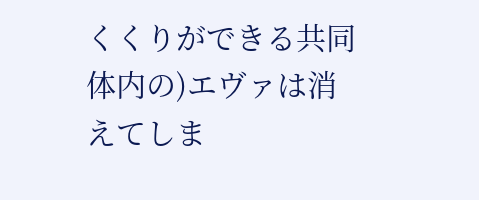くくりができる共同体内の)エヴァは消えてしま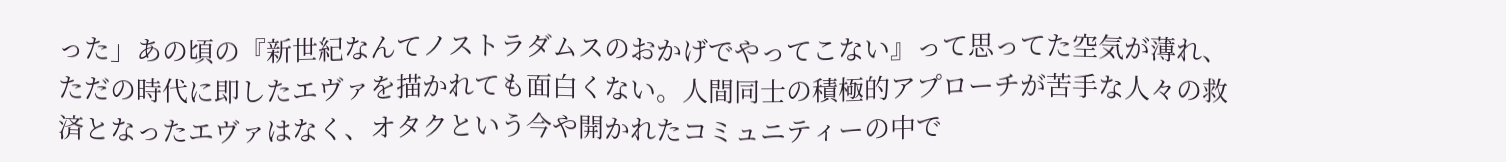った」あの頃の『新世紀なんてノストラダムスのおかげでやってこない』って思ってた空気が薄れ、ただの時代に即したエヴァを描かれても面白くない。人間同士の積極的アプローチが苦手な人々の救済となったエヴァはなく、オタクという今や開かれたコミュニティーの中で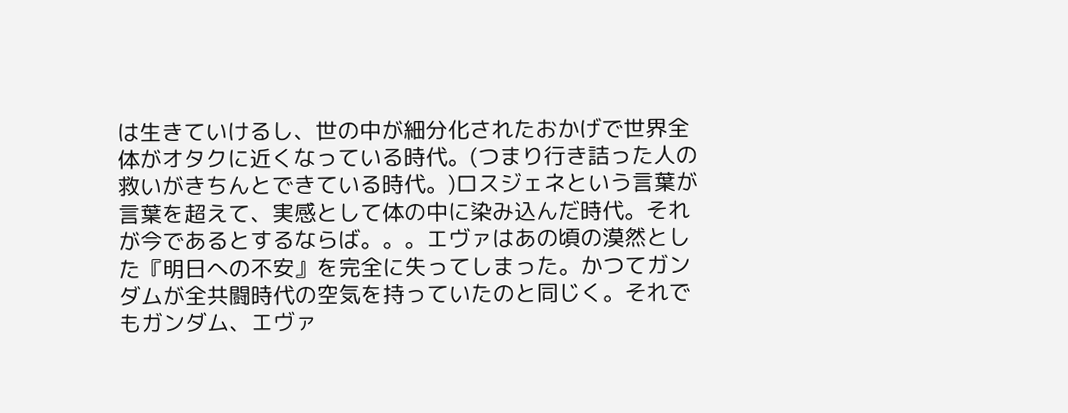は生きていけるし、世の中が細分化されたおかげで世界全体がオタクに近くなっている時代。(つまり行き詰った人の救いがきちんとできている時代。)ロスジェネという言葉が言葉を超えて、実感として体の中に染み込んだ時代。それが今であるとするならば。。。エヴァはあの頃の漠然とした『明日への不安』を完全に失ってしまった。かつてガンダムが全共闘時代の空気を持っていたのと同じく。それでもガンダム、エヴァ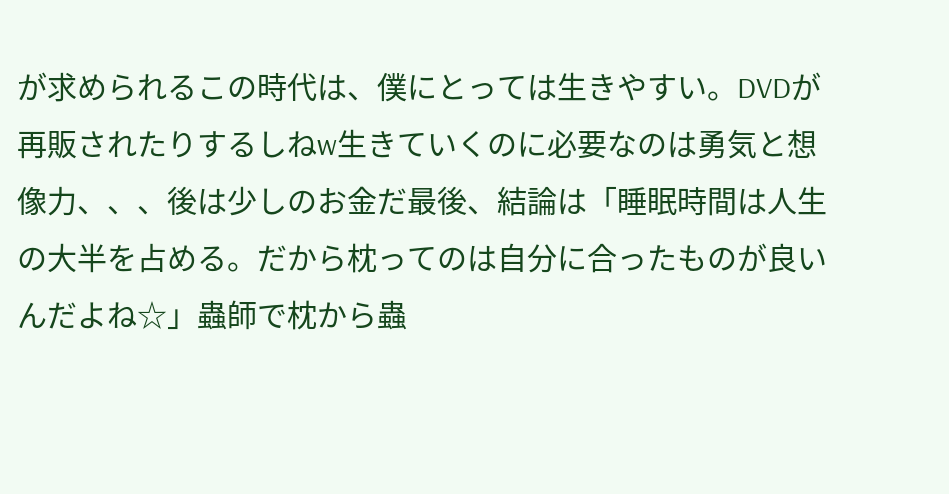が求められるこの時代は、僕にとっては生きやすい。DVDが再販されたりするしねw生きていくのに必要なのは勇気と想像力、、、後は少しのお金だ最後、結論は「睡眠時間は人生の大半を占める。だから枕ってのは自分に合ったものが良いんだよね☆」蟲師で枕から蟲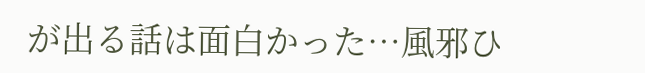が出る話は面白かった…風邪ひ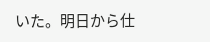いた。明日から仕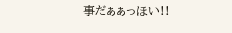事だぁぁっほい!!